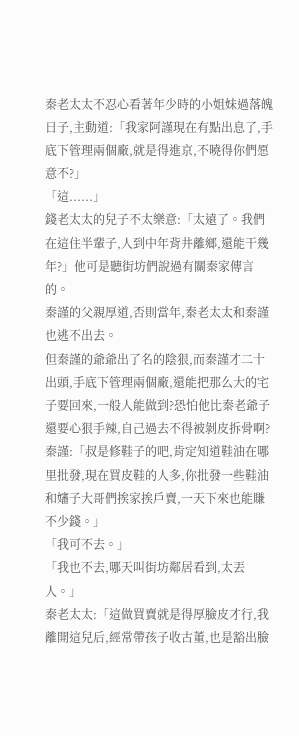秦老太太不忍心看著年少時的小姐妹過落魄日子,主動道:「我家阿謹現在有點出息了,手底下管理兩個廠,就是得進京,不曉得你們愿意不?」
「這......」
錢老太太的兒子不太樂意:「太遠了。我們在這住半輩子,人到中年背井離鄉,還能干幾年?」他可是聽街坊們說過有關秦家傳言的。
秦謹的父親厚道,否則當年,秦老太太和秦謹也逃不出去。
但秦謹的爺爺出了名的陰狠,而秦謹才二十出頭,手底下管理兩個廠,還能把那么大的宅子要回來,一般人能做到?恐怕他比秦老爺子還要心狠手辣,自己過去不得被剝皮拆骨啊?
秦謹:「叔是修鞋子的吧,肯定知道鞋油在哪里批發,現在買皮鞋的人多,你批發一些鞋油和嬸子大哥們挨家挨戶賣,一天下來也能賺不少錢。」
「我可不去。」
「我也不去,哪天叫街坊鄰居看到,太丟人。」
秦老太太:「這做買賣就是得厚臉皮才行,我離開這兒后,經常帶孩子收古董,也是豁出臉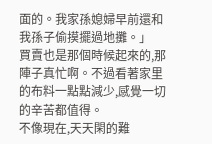面的。我家孫媳婦早前還和我孫子偷摸擺過地攤。」
買賣也是那個時候起來的,那陣子真忙啊。不過看著家里的布料一點點減少,感覺一切的辛苦都值得。
不像現在,天天閑的難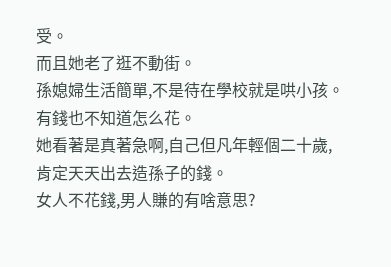受。
而且她老了逛不動街。
孫媳婦生活簡單,不是待在學校就是哄小孩。
有錢也不知道怎么花。
她看著是真著急啊,自己但凡年輕個二十歲,肯定天天出去造孫子的錢。
女人不花錢,男人賺的有啥意思?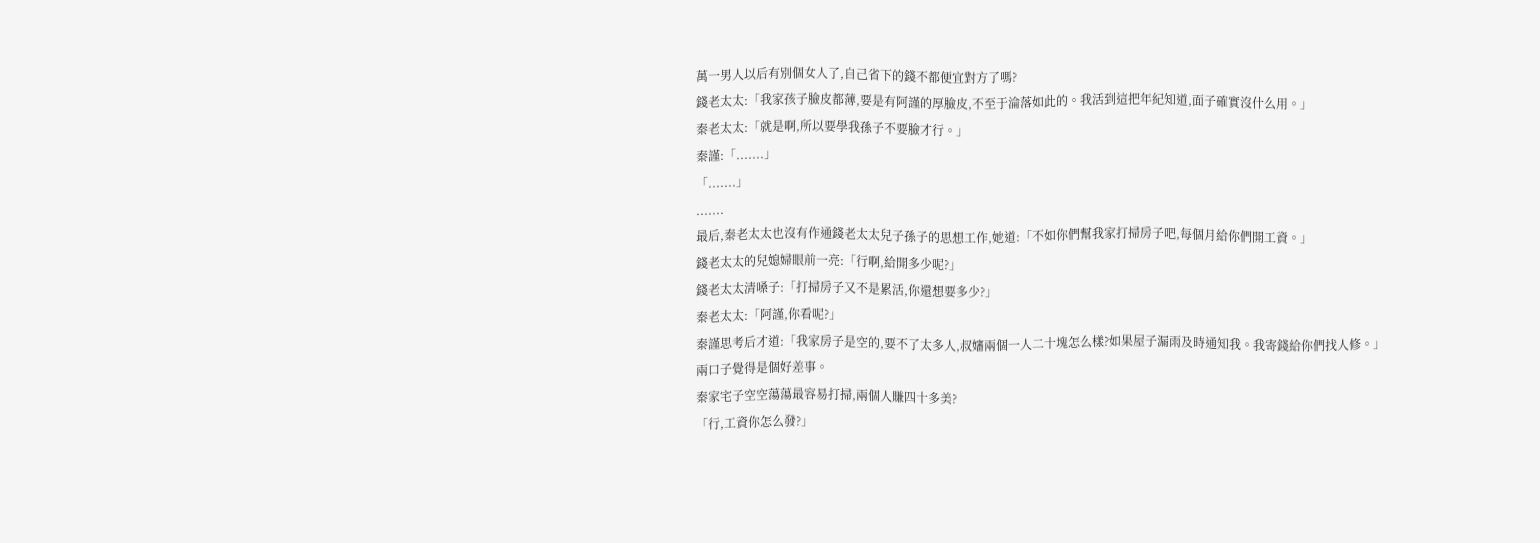萬一男人以后有別個女人了,自己省下的錢不都便宜對方了嗎?
錢老太太:「我家孩子臉皮都薄,要是有阿謹的厚臉皮,不至于淪落如此的。我活到這把年紀知道,面子確實沒什么用。」
秦老太太:「就是啊,所以要學我孫子不要臉才行。」
秦謹:「.......」
「.......」
.......
最后,秦老太太也沒有作通錢老太太兒子孫子的思想工作,她道:「不如你們幫我家打掃房子吧,每個月給你們開工資。」
錢老太太的兒媳婦眼前一亮:「行啊,給開多少呢?」
錢老太太清嗓子:「打掃房子又不是累活,你還想要多少?」
秦老太太:「阿謹,你看呢?」
秦謹思考后才道:「我家房子是空的,要不了太多人,叔嬸兩個一人二十塊怎么樣?如果屋子漏雨及時通知我。我寄錢給你們找人修。」
兩口子覺得是個好差事。
秦家宅子空空蕩蕩最容易打掃,兩個人賺四十多美?
「行,工資你怎么發?」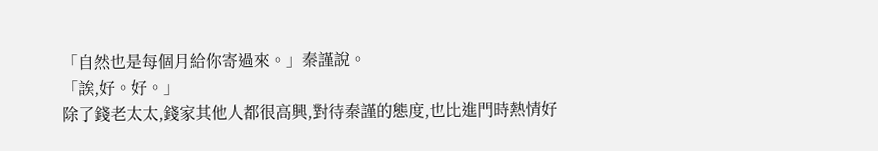「自然也是每個月給你寄過來。」秦謹說。
「誒,好。好。」
除了錢老太太,錢家其他人都很高興,對待秦謹的態度,也比進門時熱情好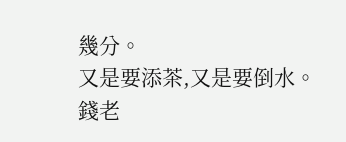幾分。
又是要添茶,又是要倒水。
錢老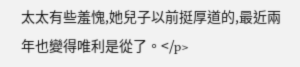太太有些羞愧,她兒子以前挺厚道的,最近兩年也變得唯利是從了。</p>